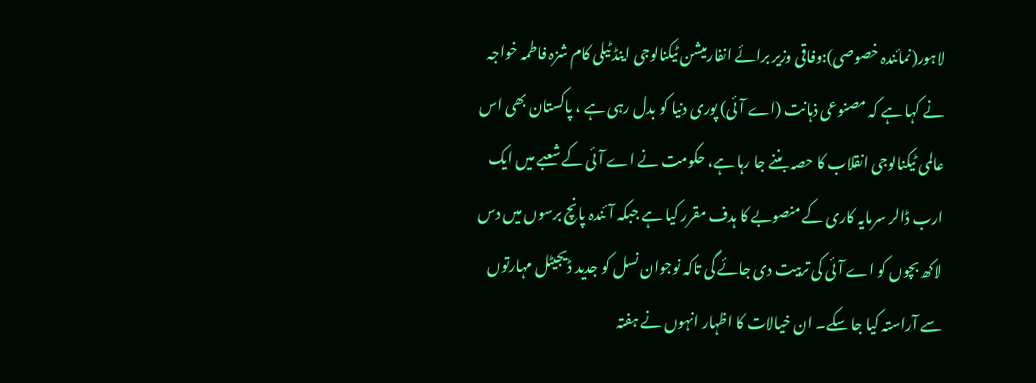لاہور(نمائندہ خصوصی):وفاقی وزیر برائے انفارمیشن ٹیکنالوجی اینڈ ٹیلی کام شزہ فاطمہ خواجہ نے کہا ہے کہ مصنوعی ذہانت (اے آئی) پوری دنیا کو بدل رہی ہے ، پاکستان بھی اس عالمی ٹیکنالوجی انقلاب کا حصہ بننے جا رہا ہے، حکومت نے اے آئی کے شعبے میں ایک ارب ڈالر سرمایہ کاری کے منصوبے کا ہدف مقرر کیا ہے جبکہ آئندہ پانچ برسوں میں دس لاکھ بچوں کو اے آئی کی تربیت دی جائے گی تاکہ نوجوان نسل کو جدید ڈیجیٹل مہارتوں سے آراستہ کیا جا سکے۔ ان خیالات کا اظہار انہوں نے ہفتہ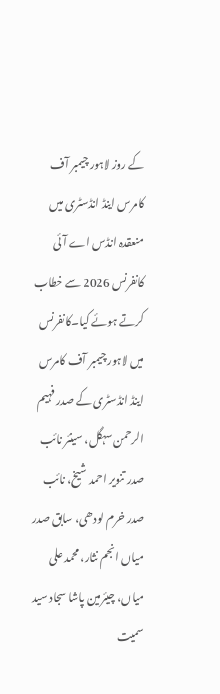کے روز لاہور چیمبر آف کامرس اینڈ انڈسٹری میں منعقدہ انڈس اے آئی کانفرنس 2026 سے خطاب کرتے ہوئے کیا۔کانفرنس میں لاہور چیمبر آف کامرس اینڈ انڈسٹری کے صدر فہیم الرحمن سہگل، سینئر نائب صدر تنویر احمد شیخ، نائب صدر خرم لودھی، سابق صدر میاں انجم نثار، محمد علی میاں، چیئرمین پاشا سجاد سید سمیت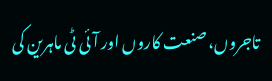تاجروں، صنعت کاروں اور آئی ٹی ماہرین کی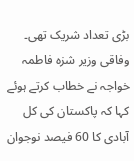بڑی تعداد شریک تھی۔ وفاقی وزیر شزہ فاطمہ خواجہ نے خطاب کرتے ہوئے کہا کہ پاکستان کی کل آبادی کا 60 فیصد نوجوان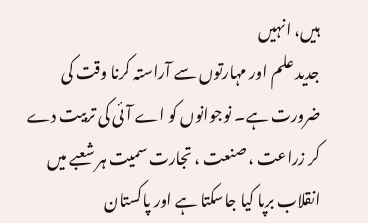ہیں، انہیں
جدید علم اور مہارتوں سے آراستہ کرنا وقت کی ضرورت ہے۔ نوجوانوں کو اے آئی کی تربیت دے کر زراعت ، صنعت ، تجارت سمیت ہر شعبے میں انقلاب برپا کیا جاسکتا ہے اور پاکستان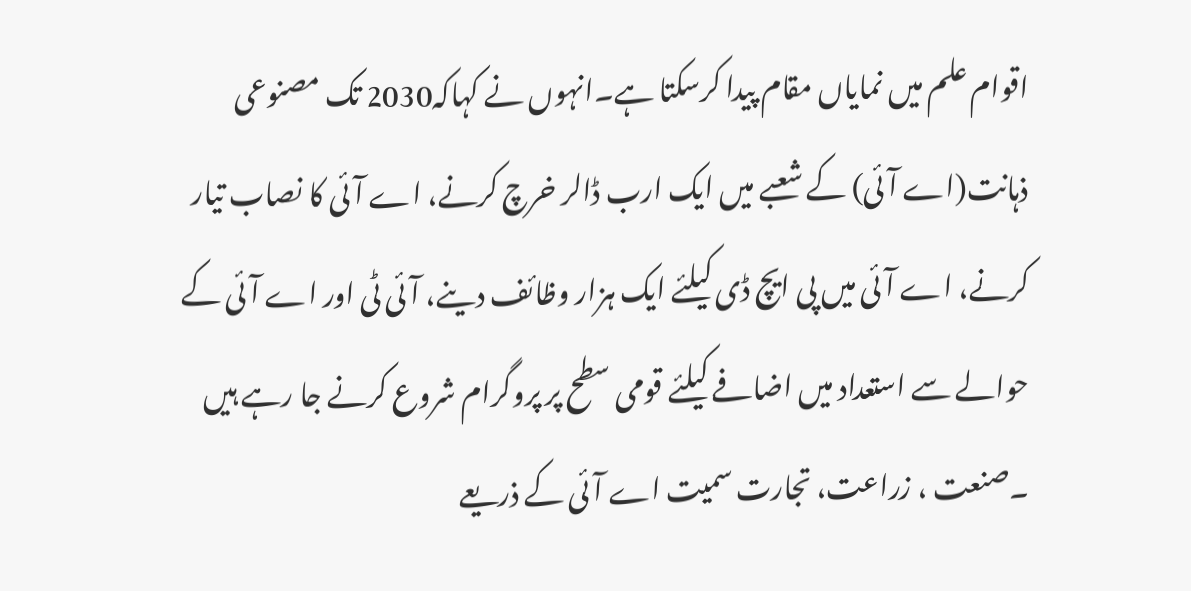اقوام علم میں نمایاں مقام پیدا کرسکتا ہے۔انہوں نے کہاکہ2030 تک مصنوعی ذہانت(اے آئی) کے شعبے میں ایک ارب ڈالر خرچ کرنے، اے آئی کا نصاب تیار کرنے، اے آئی میں پی ایچ ڈی کیلئے ایک ہزار وظائف دینے، آئی ٹی اور اے آئی کے حوالے سے استعداد میں اضافے کیلئے قومی سطح پر پروگرام شروع کرنے جا رہے ہیں ۔صنعت ، زراعت، تجارت سمیت اے آئی کے ذریعے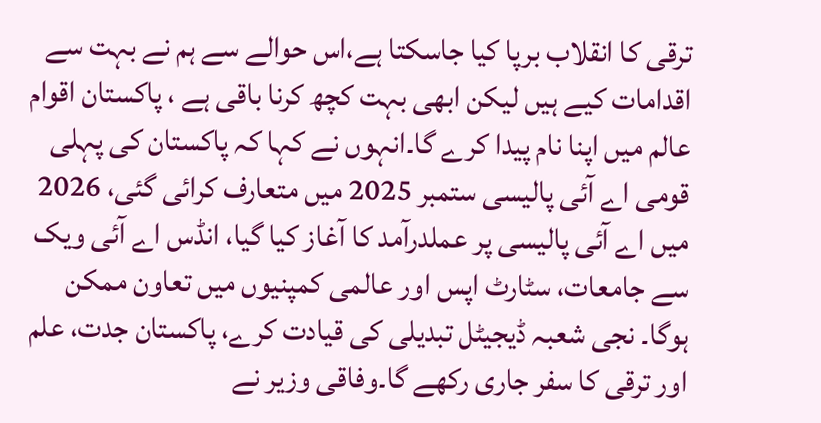ترقی کا انقلاب برپا کیا جاسکتا ہے،اس حوالے سے ہم نے بہت سے اقدامات کیے ہیں لیکن ابھی بہت کچھ کرنا باقی ہے ، پاکستان اقوام عالم میں اپنا نام پیدا کرے گا۔انہوں نے کہا کہ پاکستان کی پہلی قومی اے آئی پالیسی ستمبر 2025 میں متعارف کرائی گئی، 2026 میں اے آئی پالیسی پر عملدرآمد کا آغاز کیا گیا، انڈس اے آئی ویک سے جامعات، سٹارٹ اپس اور عالمی کمپنیوں میں تعاون ممکن ہوگا۔ نجی شعبہ ڈیجیٹل تبدیلی کی قیادت کرے، پاکستان جدت، علم اور ترقی کا سفر جاری رکھے گا۔وفاقی وزیر نے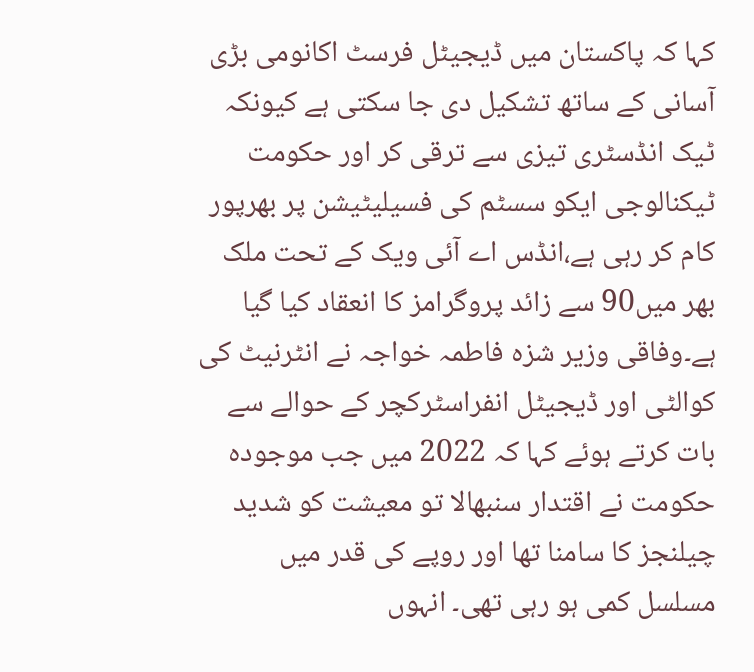کہا کہ پاکستان میں ڈیجیٹل فرسٹ اکانومی بڑی آسانی کے ساتھ تشکیل دی جا سکتی ہے کیونکہ ٹیک انڈسٹری تیزی سے ترقی کر اور حکومت ٹیکنالوجی ایکو سسٹم کی فسیلیٹیشن پر بھرپور کام کر رہی ہے،انڈس اے آئی ویک کے تحت ملک بھر میں90 سے زائد پروگرامز کا انعقاد کیا گیا ہے۔وفاقی وزیر شزہ فاطمہ خواجہ نے انٹرنیٹ کی کوالٹی اور ڈیجیٹل انفراسٹرکچر کے حوالے سے بات کرتے ہوئے کہا کہ 2022 میں جب موجودہ حکومت نے اقتدار سنبھالا تو معیشت کو شدید چیلنجز کا سامنا تھا اور روپے کی قدر میں مسلسل کمی ہو رہی تھی۔ انہوں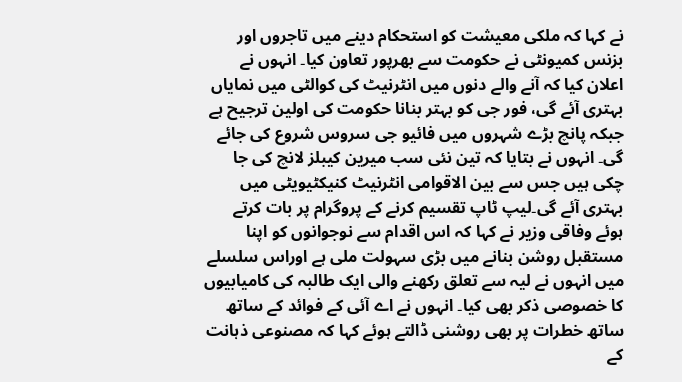نے کہا کہ ملکی معیشت کو استحکام دینے میں تاجروں اور بزنس کمیونٹی نے حکومت سے بھرپور تعاون کیا۔ انہوں نے اعلان کیا کہ آنے والے دنوں میں انٹرنیٹ کی کوالٹی میں نمایاں بہتری آئے گی، فور جی کو بہتر بنانا حکومت کی اولین ترجیح ہے جبکہ پانچ بڑے شہروں میں فائیو جی سروس شروع کی جائے گی۔ انہوں نے بتایا کہ تین نئی سب میرین کیبلز لانچ کی جا چکی ہیں جس سے بین الاقوامی انٹرنیٹ کنیکٹیویٹی میں بہتری آئے گی۔لیپ ٹاپ تقسیم کرنے کے پروگرام پر بات کرتے ہوئے وفاقی وزیر نے کہا کہ اس اقدام سے نوجوانوں کو اپنا مستقبل روشن بنانے میں بڑی سہولت ملی ہے اوراس سلسلے میں انہوں نے لیہ سے تعلق رکھنے والی ایک طالبہ کی کامیابیوں کا خصوصی ذکر بھی کیا۔ انہوں نے اے آئی کے فوائد کے ساتھ ساتھ خطرات پر بھی روشنی ڈالتے ہوئے کہا کہ مصنوعی ذہانت کے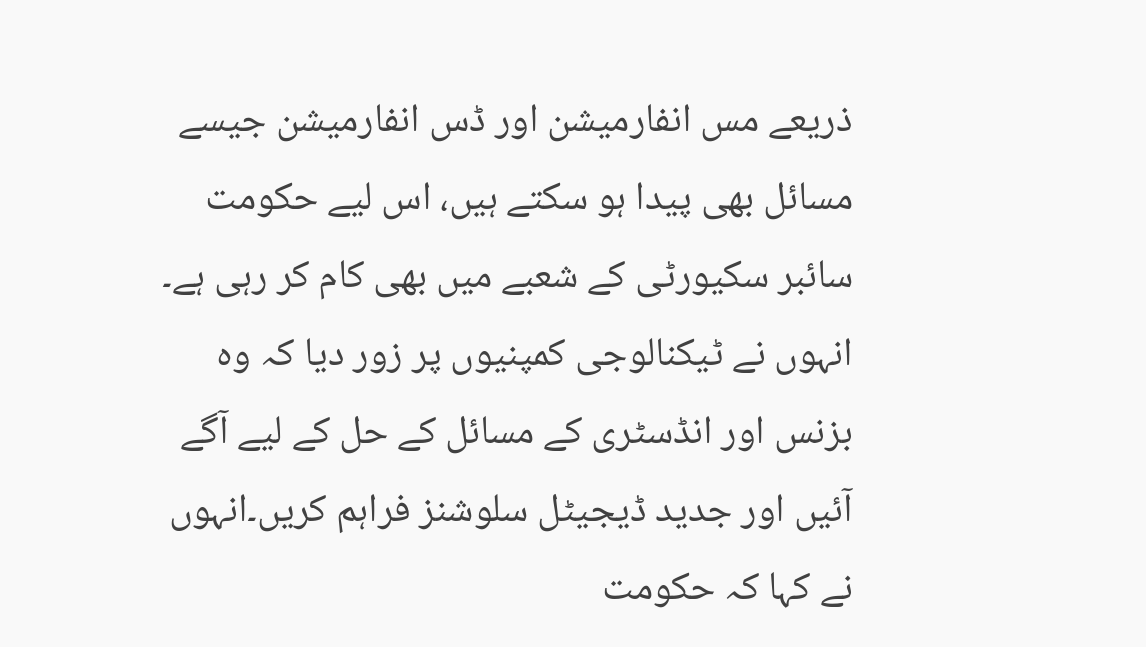ذریعے مس انفارمیشن اور ڈس انفارمیشن جیسے مسائل بھی پیدا ہو سکتے ہیں، اس لیے حکومت سائبر سکیورٹی کے شعبے میں بھی کام کر رہی ہے۔ انہوں نے ٹیکنالوجی کمپنیوں پر زور دیا کہ وہ بزنس اور انڈسٹری کے مسائل کے حل کے لیے آگے آئیں اور جدید ڈیجیٹل سلوشنز فراہم کریں۔انہوں نے کہا کہ حکومت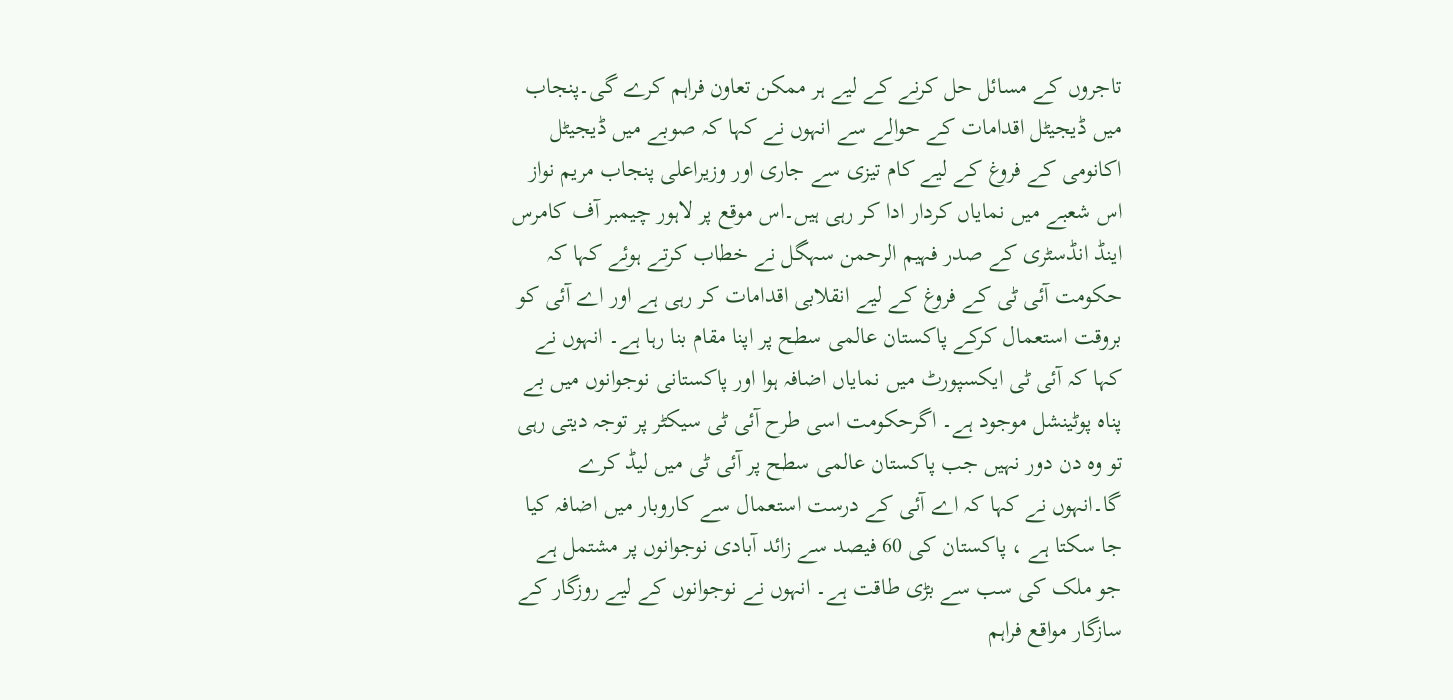تاجروں کے مسائل حل کرنے کے لیے ہر ممکن تعاون فراہم کرے گی۔پنجاب میں ڈیجیٹل اقدامات کے حوالے سے انہوں نے کہا کہ صوبے میں ڈیجیٹل اکانومی کے فروغ کے لیے کام تیزی سے جاری اور وزیراعلی پنجاب مریم نواز اس شعبے میں نمایاں کردار ادا کر رہی ہیں۔اس موقع پر لاہور چیمبر آف کامرس اینڈ انڈسٹری کے صدر فہیم الرحمن سہگل نے خطاب کرتے ہوئے کہا کہ حکومت آئی ٹی کے فروغ کے لیے انقلابی اقدامات کر رہی ہے اور اے آئی کو بروقت استعمال کرکے پاکستان عالمی سطح پر اپنا مقام بنا رہا ہے۔ انہوں نے کہا کہ آئی ٹی ایکسپورٹ میں نمایاں اضافہ ہوا اور پاکستانی نوجوانوں میں بے پناہ پوٹینشل موجود ہے۔ اگرحکومت اسی طرح آئی ٹی سیکٹر پر توجہ دیتی رہی تو وہ دن دور نہیں جب پاکستان عالمی سطح پر آئی ٹی میں لیڈ کرے گا۔انہوں نے کہا کہ اے آئی کے درست استعمال سے کاروبار میں اضافہ کیا جا سکتا ہے ، پاکستان کی 60 فیصد سے زائد آبادی نوجوانوں پر مشتمل ہے جو ملک کی سب سے بڑی طاقت ہے۔ انہوں نے نوجوانوں کے لیے روزگار کے سازگار مواقع فراہم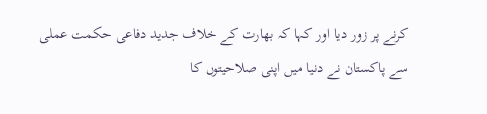کرنے پر زور دیا اور کہا کہ بھارت کے خلاف جدید دفاعی حکمت عملی سے پاکستان نے دنیا میں اپنی صلاحیتوں کا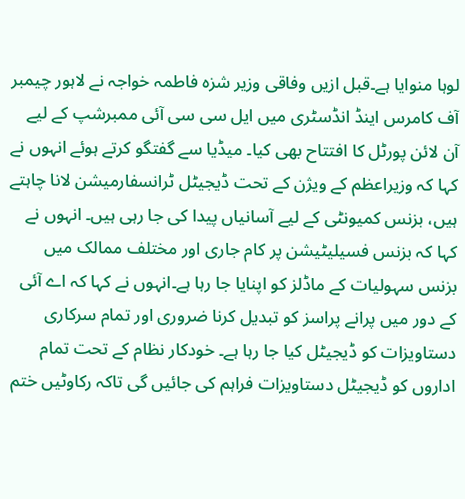لوہا منوایا ہے۔قبل ازیں وفاقی وزیر شزہ فاطمہ خواجہ نے لاہور چیمبر آف کامرس اینڈ انڈسٹری میں ایل سی سی آئی ممبرشپ کے لیے آن لائن پورٹل کا افتتاح بھی کیا۔ میڈیا سے گفتگو کرتے ہوئے انہوں نے کہا کہ وزیراعظم کے ویژن کے تحت ڈیجیٹل ٹرانسفارمیشن لانا چاہتے ہیں، بزنس کمیونٹی کے لیے آسانیاں پیدا کی جا رہی ہیں۔ انہوں نے کہا کہ بزنس فسیلیٹیشن پر کام جاری اور مختلف ممالک میں بزنس سہولیات کے ماڈلز کو اپنایا جا رہا ہے۔انہوں نے کہا کہ اے آئی کے دور میں پرانے پراسز کو تبدیل کرنا ضروری اور تمام سرکاری دستاویزات کو ڈیجیٹل کیا جا رہا ہے۔ خودکار نظام کے تحت تمام اداروں کو ڈیجیٹل دستاویزات فراہم کی جائیں گی تاکہ رکاوٹیں ختم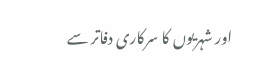اور شہریوں کا سرکاری دفاتر سے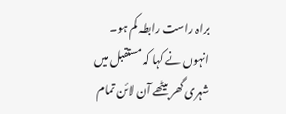براہ راست رابطہ کم ہو۔ انہوں نے کہا کہ مستقبل میں شہری گھر بیٹھے آن لائن تمام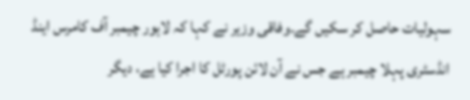سہولیات حاصل کر سکیں گے۔وفاقی وزیر نے کہا کہ لاہور چیمبر آف کامرس اینڈ انڈسٹری پہلا چیمبر ہے جس نے آن لائن پورٹل کا اجرا کیا ہے، دیگر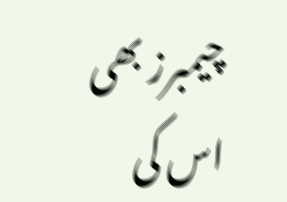چیمبرز بھی اس کی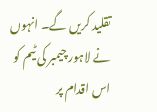تقلید کریں گے۔ انہوں نے لاہور چیمبر کی ٹیم کو اس اقدام پر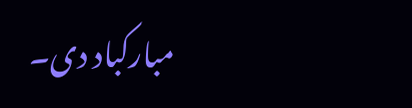مبارکباد دی۔